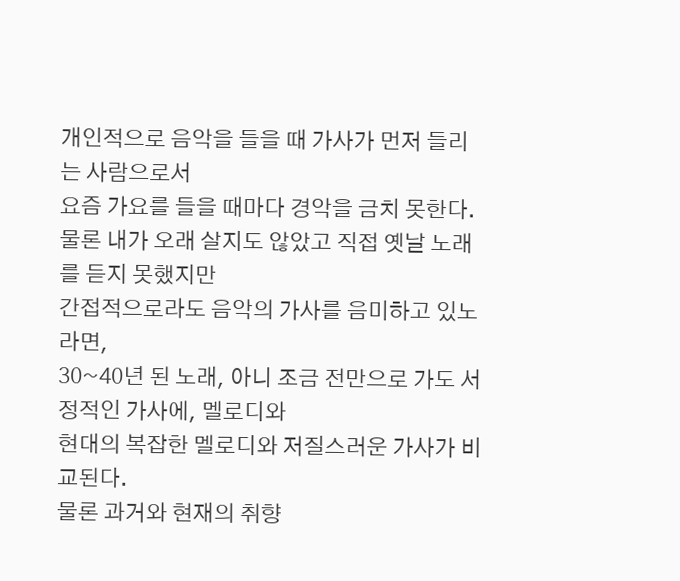개인적으로 음악을 들을 때 가사가 먼저 들리는 사람으로서
요즘 가요를 들을 때마다 경악을 금치 못한다.
물론 내가 오래 살지도 않았고 직접 옛날 노래를 듣지 못했지만
간접적으로라도 음악의 가사를 음미하고 있노라면,
30~40년 된 노래, 아니 조금 전만으로 가도 서정적인 가사에, 멜로디와
현대의 복잡한 멜로디와 저질스러운 가사가 비교된다.
물론 과거와 현재의 취향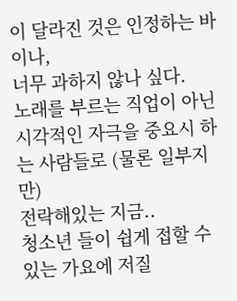이 달라진 것은 인정하는 바이나,
너무 과하지 않나 싶다.
노래를 부르는 직업이 아닌 시각적인 자극을 중요시 하는 사람들로 (물론 일부지만)
전락해있는 지금..
청소년 들이 쉽게 접할 수 있는 가요에 저질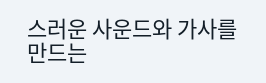스러운 사운드와 가사를 만드는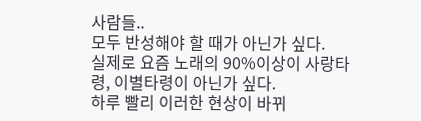사람들..
모두 반성해야 할 때가 아닌가 싶다.
실제로 요즘 노래의 90%이상이 사랑타령, 이별타령이 아닌가 싶다.
하루 빨리 이러한 현상이 바뀌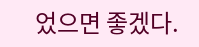었으면 좋겠다.